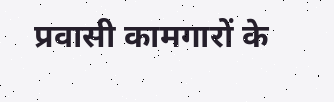प्रवासी कामगारों के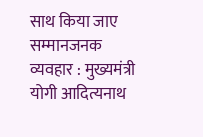साथ किया जाए सम्मानजनक व्यवहार : मुख्यमंत्री योगी आदित्यनाथ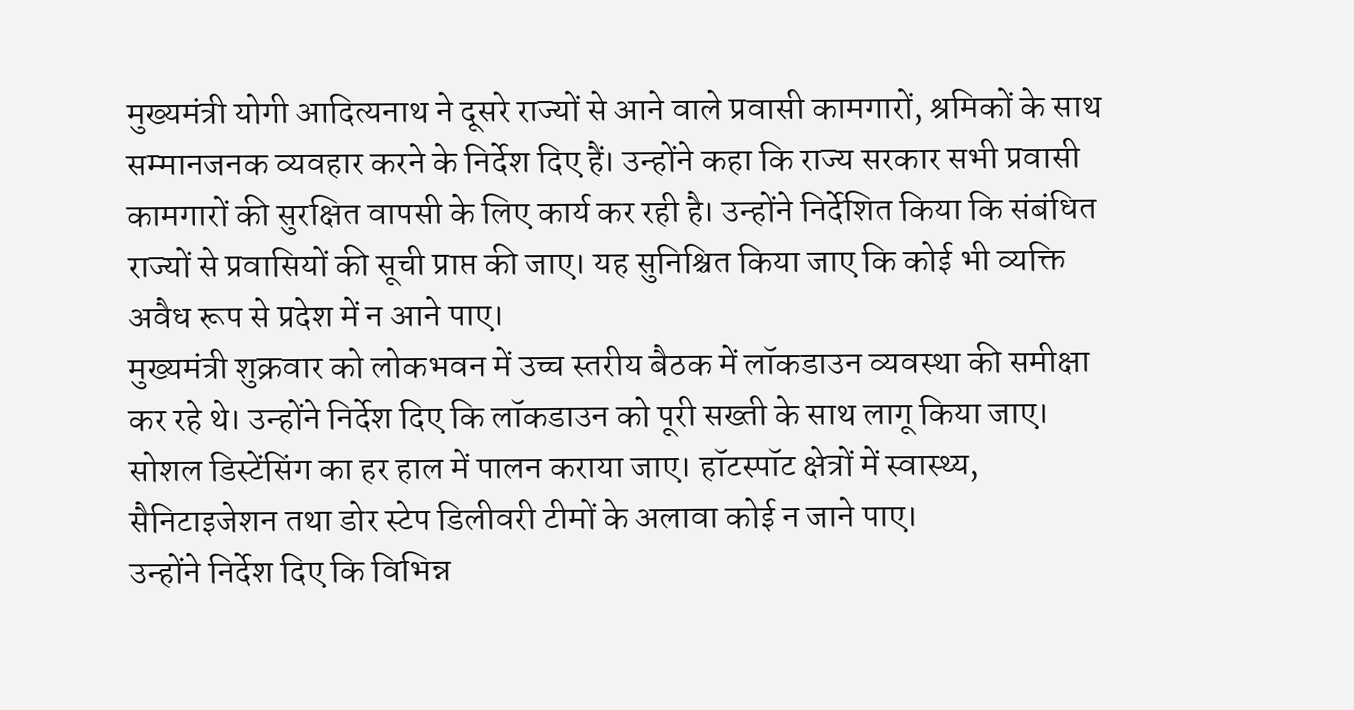मुख्यमंत्री योगी आदित्यनाथ ने दूसरे राज्यों से आने वाले प्रवासी कामगारों, श्रमिकों के साथ सम्मानजनक व्यवहार करने के निर्देश दिए हैं। उन्होंने कहा कि राज्य सरकार सभी प्रवासी कामगारों की सुरक्षित वापसी के लिए कार्य कर रही है। उन्होंने निर्देशित किया कि संबंधित राज्यों से प्रवासियों की सूची प्राप्त की जाए। यह सुनिश्चित किया जाए कि कोई भी व्यक्ति अवैध रूप से प्रदेश में न आने पाए।
मुख्यमंत्री शुक्रवार को लोकभवन में उच्च स्तरीय बैठक में लॉकडाउन व्यवस्था की समीक्षा कर रहे थे। उन्होंने निर्देश दिए कि लॉकडाउन को पूरी सख्ती के साथ लागू किया जाए। सोशल डिस्टेंसिंग का हर हाल में पालन कराया जाए। हॉटस्पॉट क्षेत्रों में स्वास्थ्य, सैनिटाइजेशन तथा डोर स्टेप डिलीवरी टीमों के अलावा कोई न जाने पाए।
उन्होंने निर्देश दिए कि विभिन्न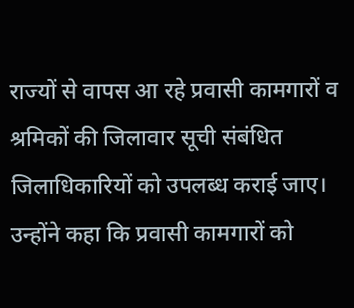राज्यों से वापस आ रहे प्रवासी कामगारों व श्रमिकों की जिलावार सूची संबंधित जिलाधिकारियों को उपलब्ध कराई जाए। उन्होंने कहा कि प्रवासी कामगारों को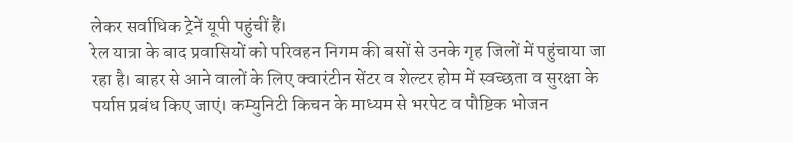लेकर सर्वाधिक ट्रेनें यूपी पहुंचीं हैं।
रेल यात्रा के बाद प्रवासियों को परिवहन निगम की बसों से उनके गृह जिलों में पहुंचाया जा रहा है। बाहर से आने वालों के लिए क्वारंटीन सेंटर व शेल्टर होम में स्वच्छता व सुरक्षा के पर्याप्त प्रबंध किए जाएं। कम्युनिटी किचन के माध्यम से भरपेट व पौष्टिक भोजन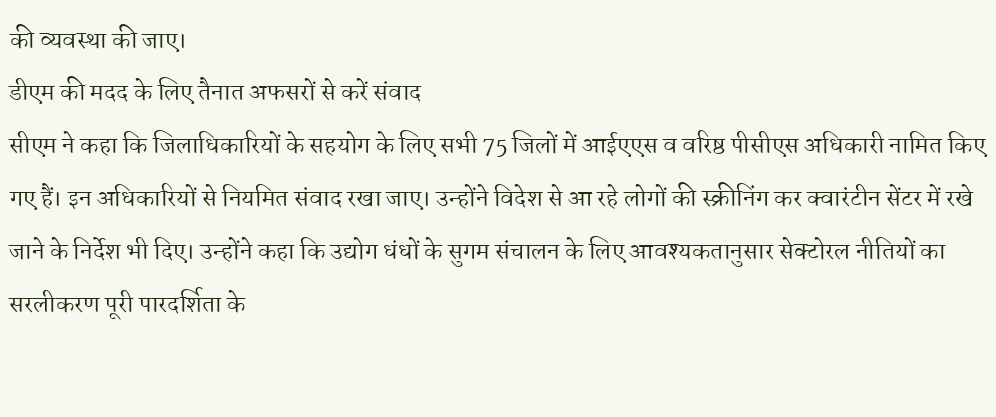की व्यवस्था की जाए।
डीएम की मदद के लिए तैनात अफसरों से करें संवाद
सीएम ने कहा कि जिलाधिकारियों के सहयोग के लिए सभी 75 जिलों में आईएएस व वरिष्ठ पीसीएस अधिकारी नामित किए गए हैं। इन अधिकारियों से नियमित संवाद रखा जाए। उन्होंने विदेश से आ रहे लोगों की स्क्रीनिंग कर क्वारंटीन सेंटर में रखे जाने के निर्देश भी दिए। उन्होंने कहा कि उद्योग धंधों के सुगम संचालन के लिए आवश्यकतानुसार सेक्टोरल नीतियों का सरलीकरण पूरी पारदर्शिता के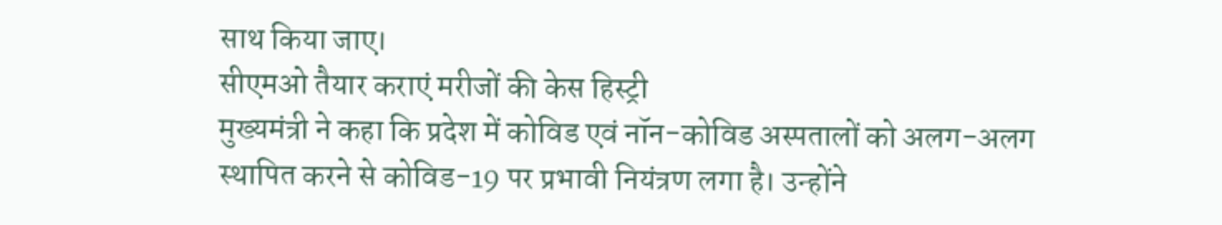साथ किया जाए।
सीएमओ तैयार कराएं मरीजों की केस हिस्ट्री
मुख्यमंत्री ने कहा कि प्रदेश में कोविड एवं नॉन-कोविड अस्पतालों को अलग-अलग स्थापित करने से कोविड-19 पर प्रभावी नियंत्रण लगा है। उन्होंने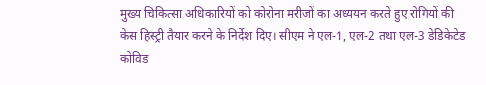मुख्य चिकित्सा अधिकारियों को कोरोना मरीजों का अध्ययन करते हुए रोगियों की केस हिस्ट्री तैयार करने के निर्देश दिए। सीएम ने एल-1, एल-2 तथा एल-3 डेडिकेटेड कोविड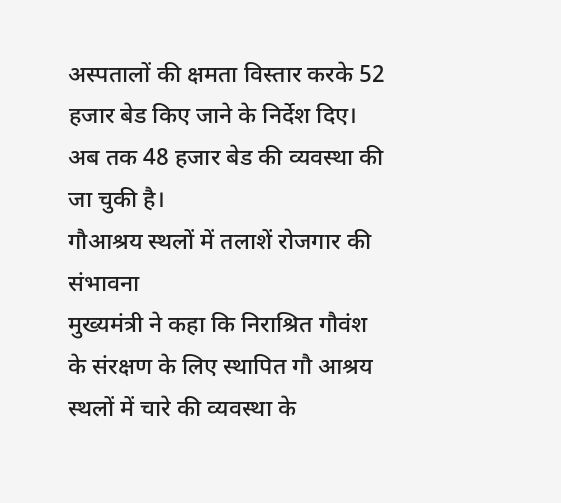अस्पतालों की क्षमता विस्तार करके 52 हजार बेड किए जाने के निर्देश दिए। अब तक 48 हजार बेड की व्यवस्था की जा चुकी है।
गौआश्रय स्थलों में तलाशें रोजगार की संभावना
मुख्यमंत्री ने कहा कि निराश्रित गौवंश के संरक्षण के लिए स्थापित गौ आश्रय स्थलों में चारे की व्यवस्था के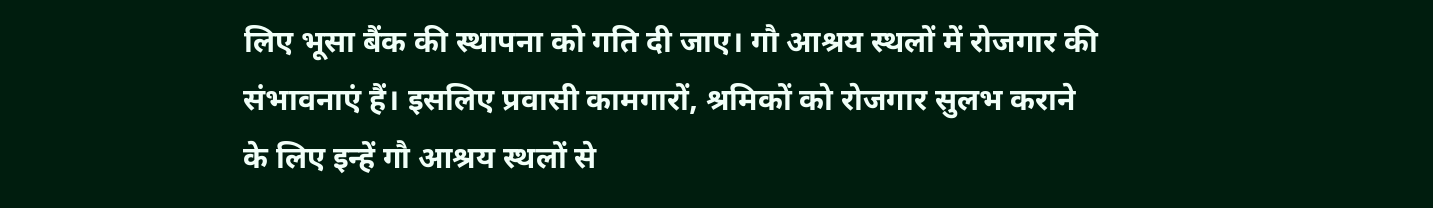लिए भूसा बैंक की स्थापना को गति दी जाए। गौ आश्रय स्थलों में रोजगार की संभावनाएं हैं। इसलिए प्रवासी कामगारों, श्रमिकों को रोजगार सुलभ कराने के लिए इन्हें गौ आश्रय स्थलों से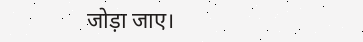जोड़ा जाए।